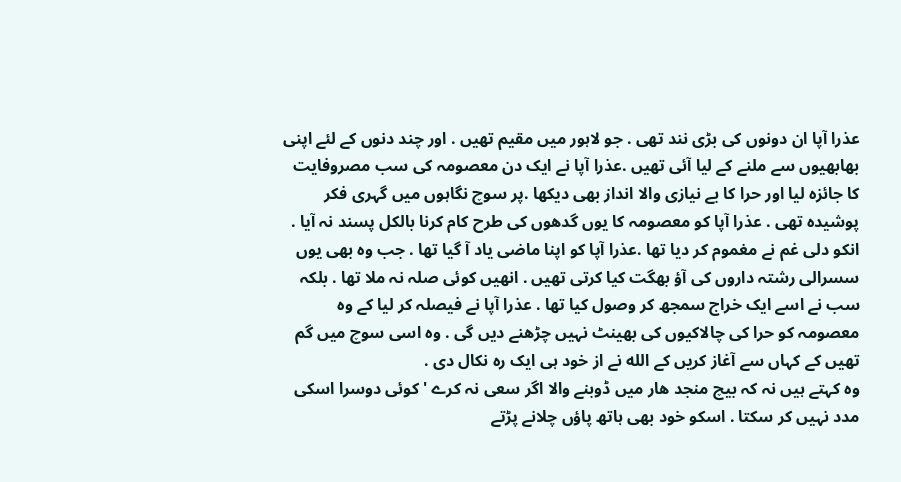عذرا آپا ان دونوں کی بڑی نند تھی . جو لاہور میں مقیم تھیں . اور چند دنوں کے لئے اپنی بھابھیوں سے ملنے کے لیا آئی تھیں .عذرا آپا نے ایک دن معصومہ کی سب مصروفایت کا جائزہ لیا اور حرا کا بے نیازی والا انداز بھی دیکھا .پر سوچ نگاہوں میں گہری فکر پوشیدہ تھی . عذرا آپا کو معصومہ کا یوں گدھوں کی طرح کام کرنا بالکل پسند نہ آیا . انکو دلی غم نے مغموم کر دیا تھا .عذرا آپا کو اپنا ماضی یاد آ گیا تھا . جب وہ بھی یوں سسرالی رشتہ داروں کی آؤ بھگت کیا کرتی تھیں . انھیں کوئی صلہ نہ ملا تھا . بلکہ سب نے اسے ایک خراج سمجھ کر وصول کیا تھا . عذرا آپا نے فیصلہ کر لیا کے وہ معصومہ کو حرا کی چالاکیوں کی بھینٹ نہیں چڑھنے دیں گی . وہ اسی سوچ میں گم تھیں کے کہاں سے آغاز کریں کے الله نے از خود ہی ایک رہ نکال دی .
وہ کہتے ہیں نہ کہ بیچ منجد ھار میں ڈوبنے والا اگر سعی نہ کرے ' کوئی دوسرا اسکی مدد نہیں کر سکتا . اسکو خود بھی ہاتھ پاؤں چلانے پڑتے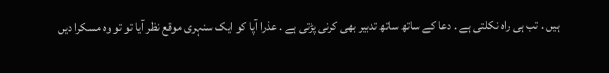ہیں . تب ہی راہ نکلتی ہے . دعا کے ساتھ ساتھ تدبیر بھی کرنی پڑتی ہے . عذرا آپا کو ایک سنہری موقع نظر آیا تو تو وہ مسکرا دیں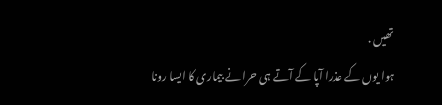تھیں .
ہوا یوں کے عذرا آپا کے آتے ہی حرا نے بیماری کا ایسا رونا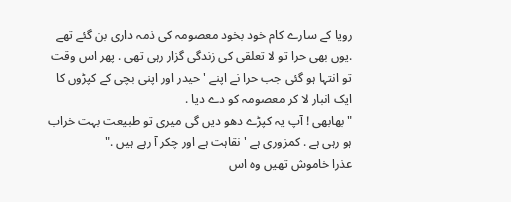رویا کے سارے کام خود بخود معصومہ کی ذمہ داری بن گئے تھے .یوں بھی حرا تو لا تعلقی کی زندگی گزار رہی تھی . پھر اس وقت تو انتہا ہو گئی جب حرا نے اپنے ' حیدر اور اپنی بچی کے کپڑوں کا ایک انبار لا کر معصومہ کو دے دیا .
" بھابھی ! آپ یہ کپڑے دھو دیں گی میری تو طبیعت بہت خراب ہو رہی ہے . کمزوری ہے ' نقاہت ہے اور چکر آ رہے ہیں ."
عذرا خاموش تھیں وہ اس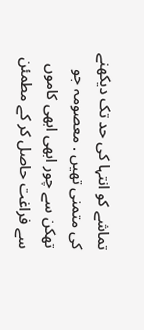تماشے کو انتہا کی حد تک دیکھنے کی متمنی تھیں . معصومہ جو تھکن سے چور ابھی ابھی کاموں سے فراغت حاصل کر کے مطمئن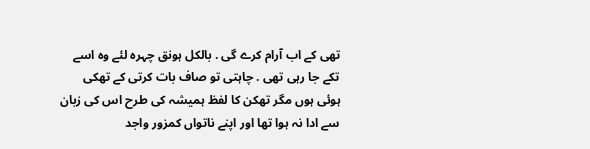تھی کے اب آرام کرے گی . بالکل ہونق چہرہ لئے وہ اسے تکے جا رہی تھی . چاہتی تو صاف بات کرتی کے تھکی ہوئی ہوں مگر تھکن کا لفظ ہمیشہ کی طرح اس کی زبان سے ادا نہ ہوا تھا اور اپنے ناتواں کمزور واجد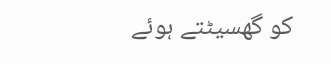کو گھسیٹتے ہوئے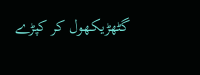گٹھڑیکھول کر کپڑے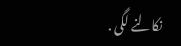نکالنے لگی .